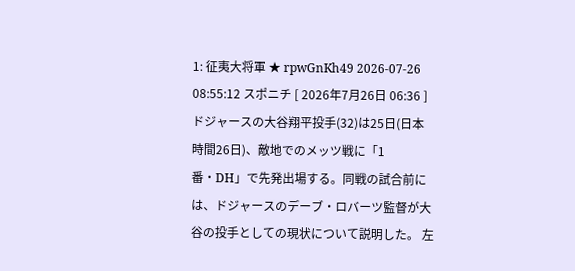1: 征夷大将軍 ★ rpwGnKh49 2026-07-26 08:55:12 スポニチ [ 2026年7月26日 06:36 ] ドジャースの大谷翔平投手(32)は25日(日本時間26日)、敵地でのメッツ戦に「1番・DH」で先発出場する。同戦の試合前には、ドジャースのデーブ・ロバーツ監督が大谷の投手としての現状について説明した。 左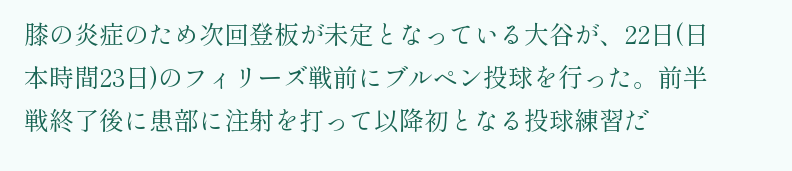膝の炎症のため次回登板が未定となっている大谷が、22日(日本時間23日)のフィリーズ戦前にブルペン投球を行った。前半戦終了後に患部に注射を打って以降初となる投球練習だ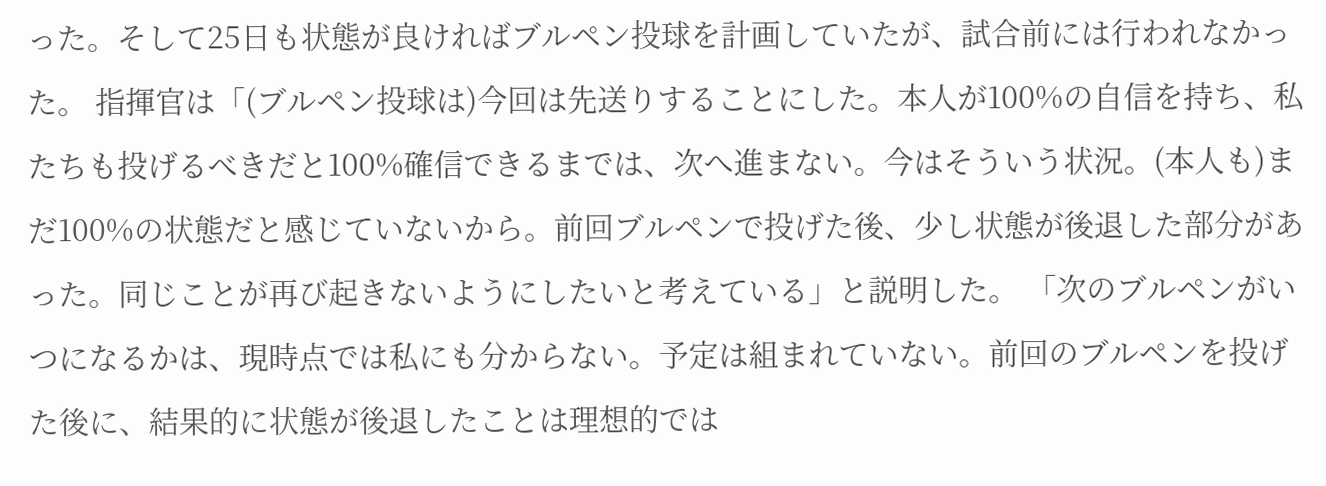った。そして25日も状態が良ければブルペン投球を計画していたが、試合前には行われなかった。 指揮官は「(ブルペン投球は)今回は先送りすることにした。本人が100%の自信を持ち、私たちも投げるべきだと100%確信できるまでは、次へ進まない。今はそういう状況。(本人も)まだ100%の状態だと感じていないから。前回ブルペンで投げた後、少し状態が後退した部分があった。同じことが再び起きないようにしたいと考えている」と説明した。 「次のブルペンがいつになるかは、現時点では私にも分からない。予定は組まれていない。前回のブルペンを投げた後に、結果的に状態が後退したことは理想的では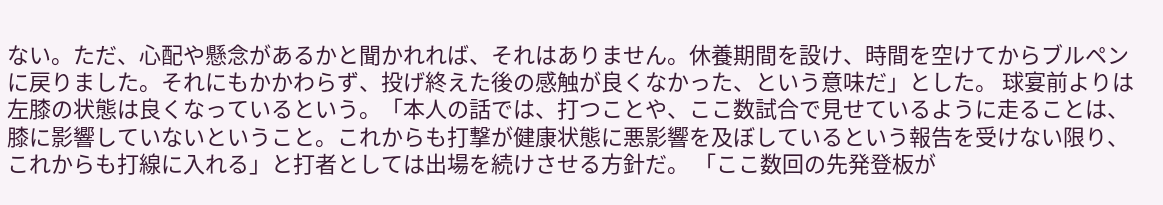ない。ただ、心配や懸念があるかと聞かれれば、それはありません。休養期間を設け、時間を空けてからブルペンに戻りました。それにもかかわらず、投げ終えた後の感触が良くなかった、という意味だ」とした。 球宴前よりは左膝の状態は良くなっているという。「本人の話では、打つことや、ここ数試合で見せているように走ることは、膝に影響していないということ。これからも打撃が健康状態に悪影響を及ぼしているという報告を受けない限り、これからも打線に入れる」と打者としては出場を続けさせる方針だ。 「ここ数回の先発登板が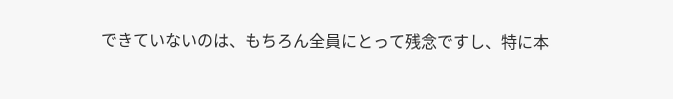できていないのは、もちろん全員にとって残念ですし、特に本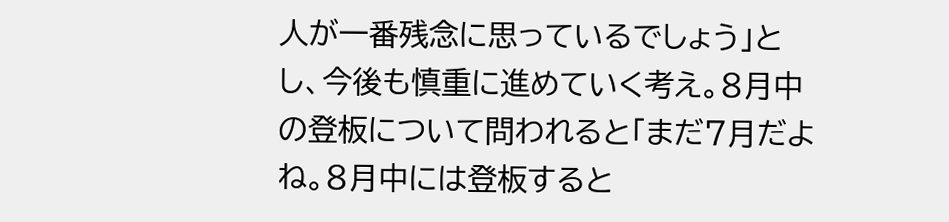人が一番残念に思っているでしょう」とし、今後も慎重に進めていく考え。8月中の登板について問われると「まだ7月だよね。8月中には登板すると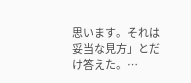思います。それは妥当な見方」とだけ答えた。…